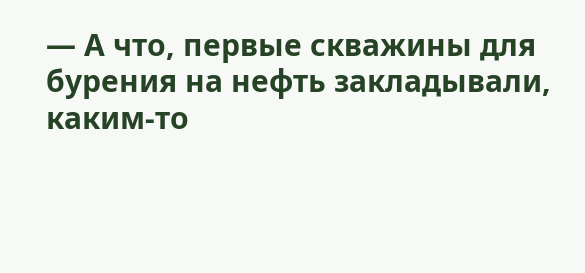— А что, первые скважины для бурения на нефть закладывали, каким-то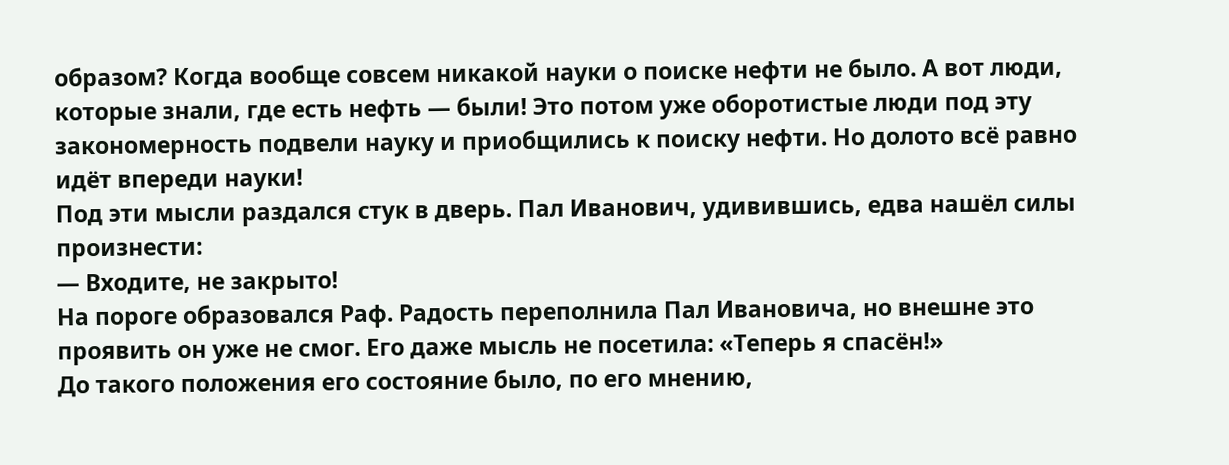образом? Когда вообще совсем никакой науки о поиске нефти не было. А вот люди, которые знали, где есть нефть — были! Это потом уже оборотистые люди под эту закономерность подвели науку и приобщились к поиску нефти. Но долото всё равно идёт впереди науки!
Под эти мысли раздался стук в дверь. Пал Иванович, удивившись, едва нашёл силы произнести:
— Входите, не закрыто!
На пороге образовался Раф. Радость переполнила Пал Ивановича, но внешне это проявить он уже не смог. Его даже мысль не посетила: «Теперь я спасён!»
До такого положения его состояние было, по его мнению,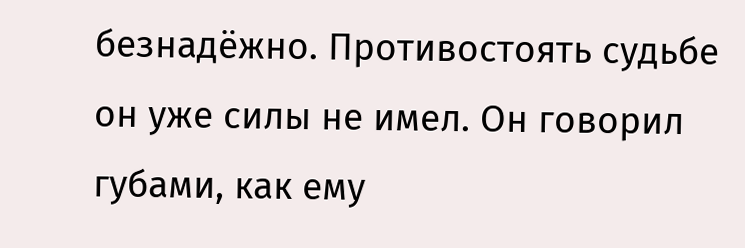безнадёжно. Противостоять судьбе он уже силы не имел. Он говорил губами, как ему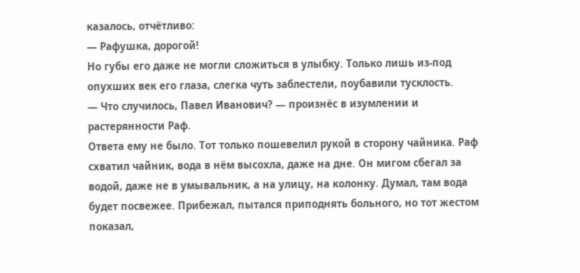казалось, отчётливо:
— Рафушка, дорогой!
Но губы его даже не могли сложиться в улыбку. Только лишь из-под опухших век его глаза, слегка чуть заблестели, поубавили тусклость.
— Что случилось, Павел Иванович? — произнёс в изумлении и растерянности Раф.
Ответа ему не было. Тот только пошевелил рукой в сторону чайника. Раф схватил чайник, вода в нём высохла, даже на дне. Он мигом сбегал за водой, даже не в умывальник, а на улицу, на колонку. Думал, там вода будет посвежее. Прибежал, пытался приподнять больного, но тот жестом показал,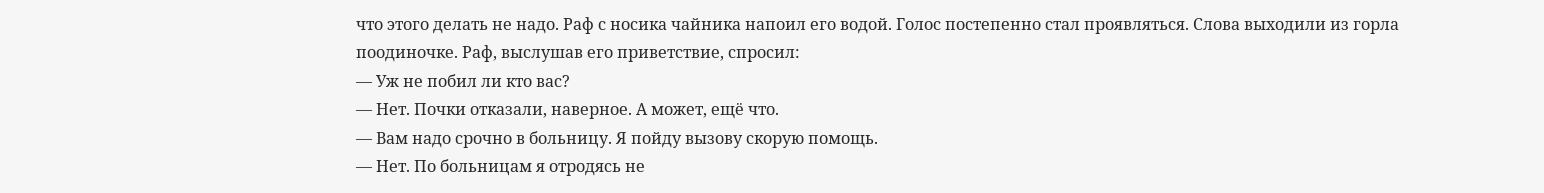что этого делать не надо. Раф с носика чайника напоил его водой. Голос постепенно стал проявляться. Слова выходили из горла поодиночке. Раф, выслушав его приветствие, спросил:
— Уж не побил ли кто вас?
— Нет. Почки отказали, наверное. А может, ещё что.
— Вам надо срочно в больницу. Я пойду вызову скорую помощь.
— Нет. По больницам я отродясь не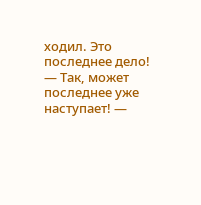ходил. Это последнее дело!
— Так, может последнее уже наступает! —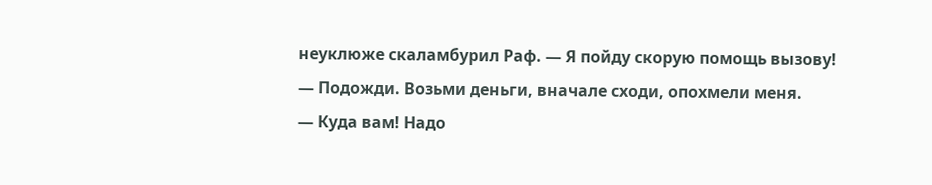неуклюже скаламбурил Раф. — Я пойду скорую помощь вызову!
— Подожди. Возьми деньги, вначале сходи, опохмели меня.
— Куда вам! Надо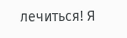лечиться! Я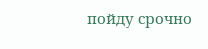пойду срочно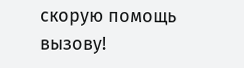скорую помощь вызову!